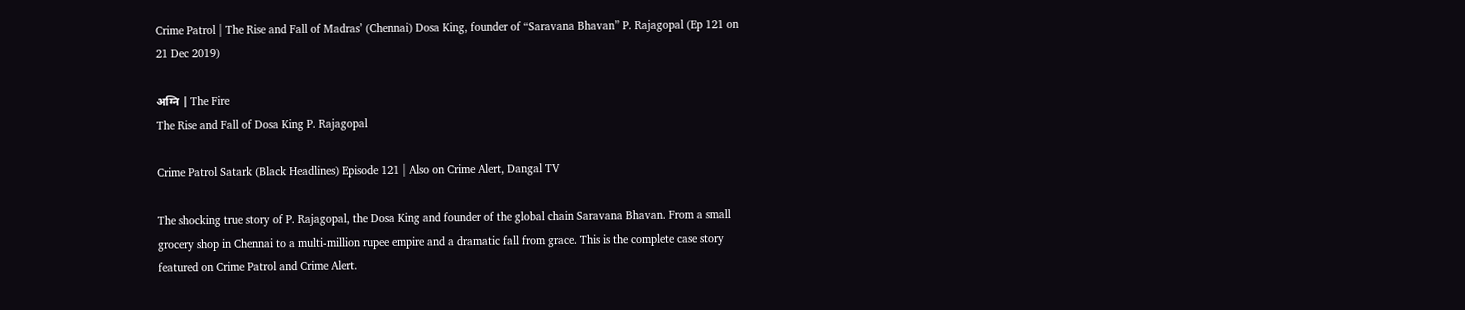Crime Patrol | The Rise and Fall of Madras’ (Chennai) Dosa King, founder of “Saravana Bhavan” P. Rajagopal (Ep 121 on 21 Dec 2019)

अग्नि | The Fire
The Rise and Fall of Dosa King P. Rajagopal

Crime Patrol Satark (Black Headlines) Episode 121 | Also on Crime Alert, Dangal TV

The shocking true story of P. Rajagopal, the Dosa King and founder of the global chain Saravana Bhavan. From a small grocery shop in Chennai to a multi-million rupee empire and a dramatic fall from grace. This is the complete case story featured on Crime Patrol and Crime Alert.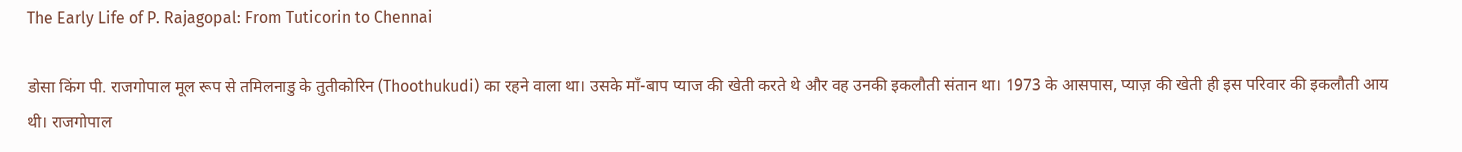The Early Life of P. Rajagopal: From Tuticorin to Chennai

डोसा किंग पी. राजगोपाल मूल रूप से तमिलनाडु के तुतीकोरिन (Thoothukudi) का रहने वाला था। उसके माँ-बाप प्याज की खेती करते थे और वह उनकी इकलौती संतान था। 1973 के आसपास, प्याज़ की खेती ही इस परिवार की इकलौती आय थी। राजगोपाल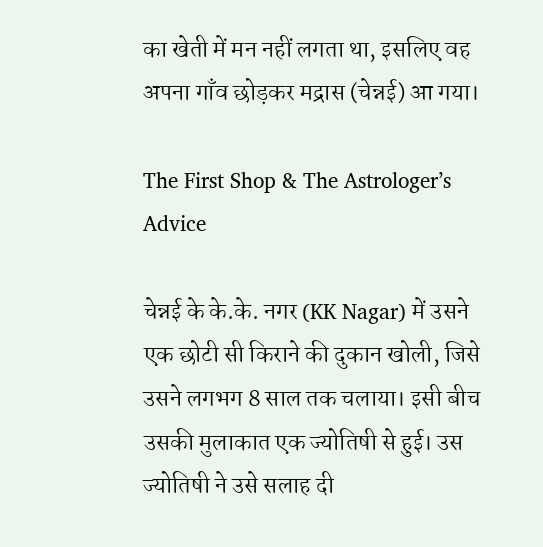का खेती में मन नहीं लगता था, इसलिए वह अपना गाँव छोड़कर मद्रास (चेन्नई) आ गया।

The First Shop & The Astrologer’s Advice

चेन्नई के के.के. नगर (KK Nagar) में उसने एक छोटी सी किराने की दुकान खोली, जिसे उसने लगभग 8 साल तक चलाया। इसी बीच उसकी मुलाकात एक ज्योतिषी से हुई। उस ज्योतिषी ने उसे सलाह दी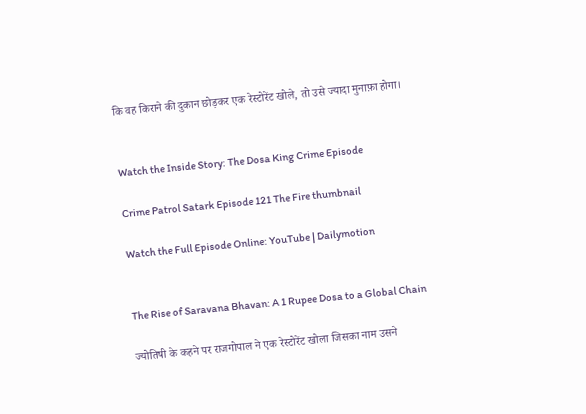कि वह किराने की दुकान छोड़कर एक रेस्टोरेंट खोले, तो उसे ज्यादा मुनाफ़ा होगा।


Watch the Inside Story: The Dosa King Crime Episode

Crime Patrol Satark Episode 121 The Fire thumbnail

Watch the Full Episode Online: YouTube | Dailymotion


The Rise of Saravana Bhavan: A 1 Rupee Dosa to a Global Chain

ज्योतिषी के कहने पर राजगोपाल ने एक रेस्टोरेंट खोला जिसका नाम उसने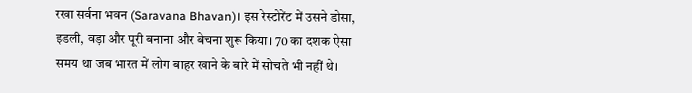रखा सर्वना भवन (Saravana Bhavan)। इस रेस्टोरेंट में उसने डोसा, इडली, वड़ा और पूरी बनाना और बेचना शुरू किया। 70 का दशक ऐसा समय था जब भारत में लोग बाहर खाने के बारे में सोचते भी नहीं थे।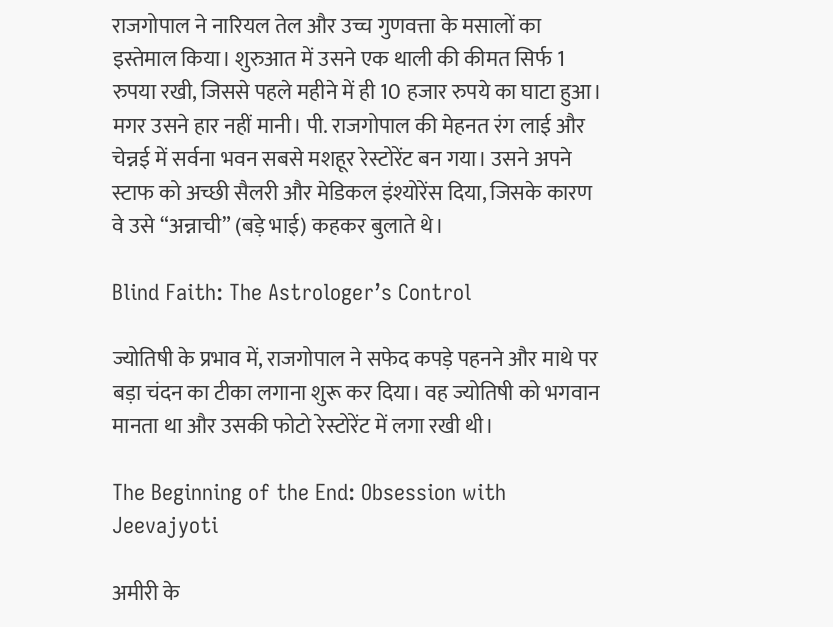राजगोपाल ने नारियल तेल और उच्च गुणवत्ता के मसालों का इस्तेमाल किया। शुरुआत में उसने एक थाली की कीमत सिर्फ 1 रुपया रखी, जिससे पहले महीने में ही 10 हजार रुपये का घाटा हुआ। मगर उसने हार नहीं मानी। पी. राजगोपाल की मेहनत रंग लाई और चेन्नई में सर्वना भवन सबसे मशहूर रेस्टोरेंट बन गया। उसने अपने स्टाफ को अच्छी सैलरी और मेडिकल इंश्योरेंस दिया, जिसके कारण वे उसे “अन्नाची” (बड़े भाई) कहकर बुलाते थे।

Blind Faith: The Astrologer’s Control

ज्योतिषी के प्रभाव में, राजगोपाल ने सफेद कपड़े पहनने और माथे पर बड़ा चंदन का टीका लगाना शुरू कर दिया। वह ज्योतिषी को भगवान मानता था और उसकी फोटो रेस्टोरेंट में लगा रखी थी।

The Beginning of the End: Obsession with Jeevajyoti

अमीरी के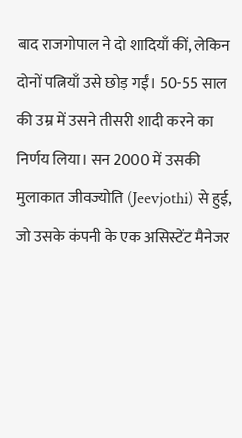बाद राजगोपाल ने दो शादियाँ कीं, लेकिन दोनों पत्नियाँ उसे छोड़ गईं। 50-55 साल की उम्र में उसने तीसरी शादी करने का निर्णय लिया। सन 2000 में उसकी मुलाकात जीवज्योति (Jeevjothi) से हुई, जो उसके कंपनी के एक असिस्टेंट मैनेजर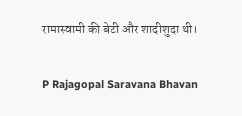रामास्वामी की बेटी और शादीशुदा थी।

P Rajagopal Saravana Bhavan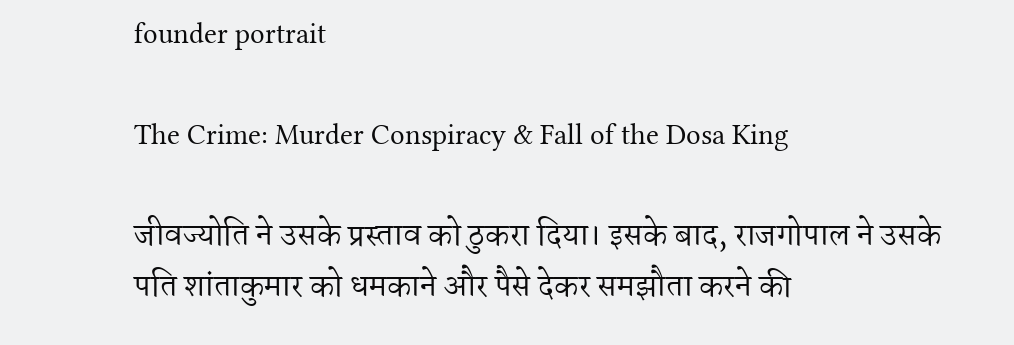founder portrait

The Crime: Murder Conspiracy & Fall of the Dosa King

जीवज्योति ने उसके प्रस्ताव को ठुकरा दिया। इसके बाद, राजगोपाल ने उसके पति शांताकुमार को धमकाने और पैसे देकर समझौता करने की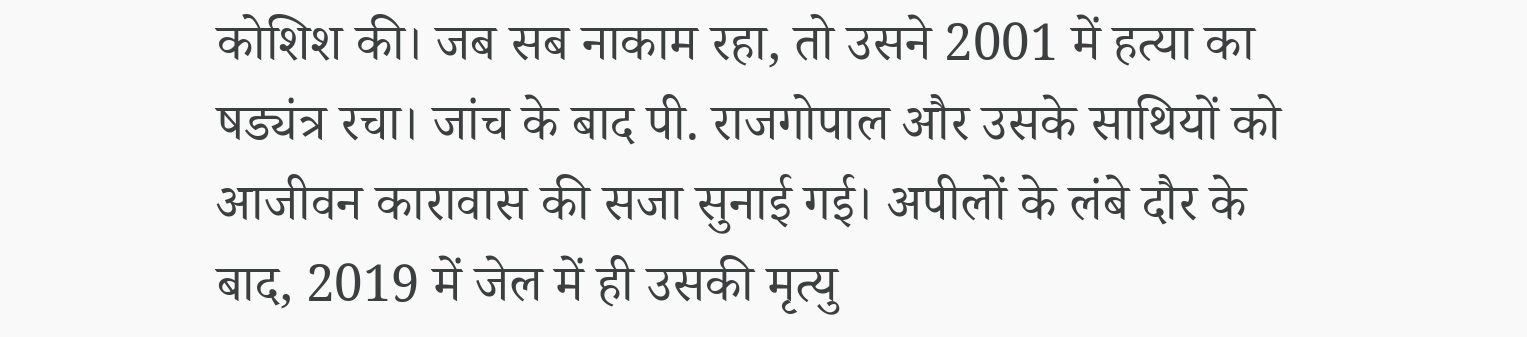कोशिश की। जब सब नाकाम रहा, तो उसने 2001 में हत्या का षड्यंत्र रचा। जांच के बाद पी. राजगोपाल और उसके साथियों को आजीवन कारावास की सजा सुनाई गई। अपीलों के लंबे दौर के बाद, 2019 में जेल में ही उसकी मृत्यु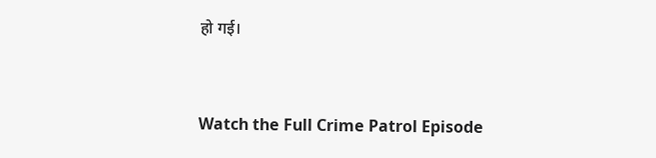हो गई।


Watch the Full Crime Patrol Episode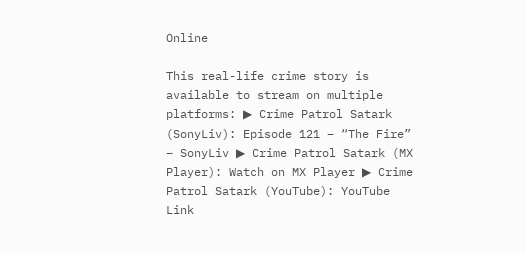Online

This real-life crime story is available to stream on multiple platforms: ▶ Crime Patrol Satark (SonyLiv): Episode 121 – “The Fire” – SonyLiv ▶ Crime Patrol Satark (MX Player): Watch on MX Player ▶ Crime Patrol Satark (YouTube): YouTube Link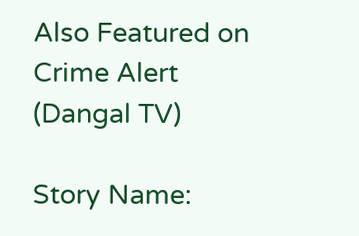Also Featured on Crime Alert (Dangal TV)

Story Name: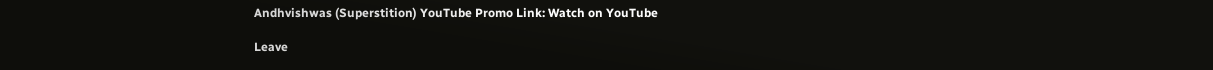Andhvishwas (Superstition) YouTube Promo Link: Watch on YouTube

Leave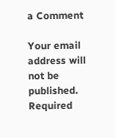a Comment

Your email address will not be published. Required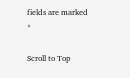fields are marked *

Scroll to Top